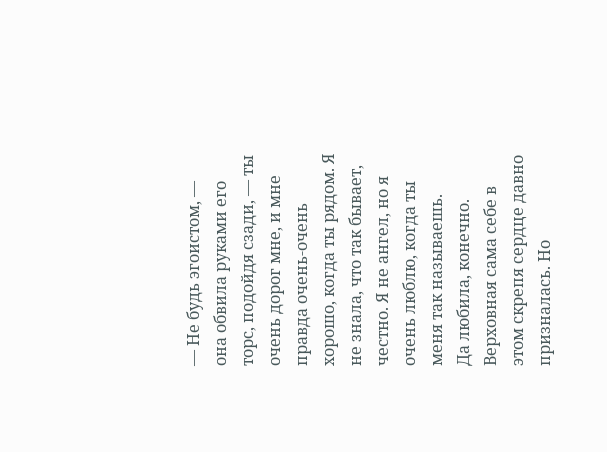— Не будь эгоистом, — она обвила руками его торс, подойдя сзади, — ты очень дорог мне, и мне правда очень-очень хорошо, когда ты рядом. Я не знала, что так бывает, честно. Я не ангел, но я очень люблю, когда ты меня так называешь.
Да любила, конечно. Верховная сама себе в этом скрепя сердце давно призналась. Но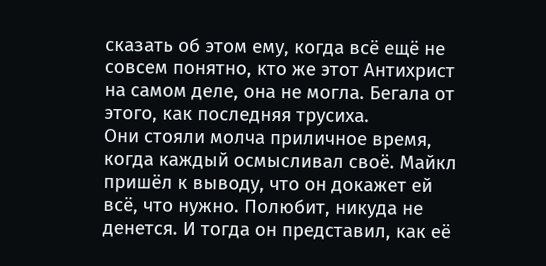сказать об этом ему, когда всё ещё не совсем понятно, кто же этот Антихрист на самом деле, она не могла. Бегала от этого, как последняя трусиха.
Они стояли молча приличное время, когда каждый осмысливал своё. Майкл пришёл к выводу, что он докажет ей всё, что нужно. Полюбит, никуда не денется. И тогда он представил, как её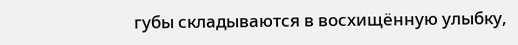губы складываются в восхищённую улыбку,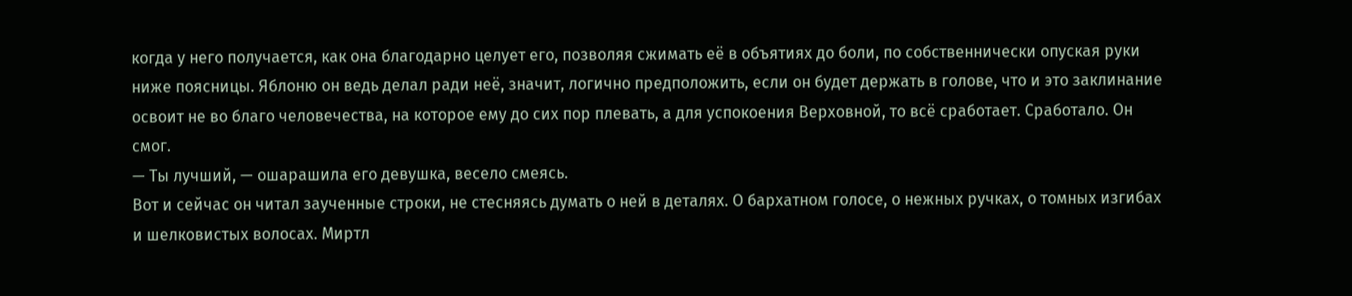когда у него получается, как она благодарно целует его, позволяя сжимать её в объятиях до боли, по собственнически опуская руки ниже поясницы. Яблоню он ведь делал ради неё, значит, логично предположить, если он будет держать в голове, что и это заклинание освоит не во благо человечества, на которое ему до сих пор плевать, а для успокоения Верховной, то всё сработает. Сработало. Он смог.
— Ты лучший, — ошарашила его девушка, весело смеясь.
Вот и сейчас он читал заученные строки, не стесняясь думать о ней в деталях. О бархатном голосе, о нежных ручках, о томных изгибах и шелковистых волосах. Миртл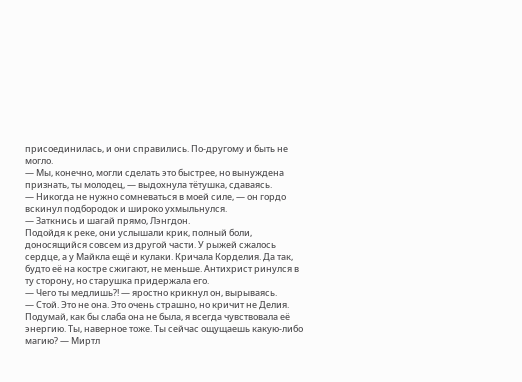присоединилась, и они справились. По-другому и быть не могло.
— Мы, конечно, могли сделать это быстрее, но вынуждена признать, ты молодец, — выдохнула тётушка, сдаваясь.
— Никогда не нужно сомневаться в моей силе, — он гордо вскинул подбородок и широко ухмыльнулся.
— Заткнись и шагай прямо, Лэнгдон.
Подойдя к реке, они услышали крик, полный боли, доносящийся совсем из другой части. У рыжей сжалось сердце, а у Майкла ещё и кулаки. Кричала Корделия. Да так, будто её на костре сжигают, не меньше. Антихрист ринулся в ту сторону, но старушка придержала его.
— Чего ты медлишь?! — яростно крикнул он, вырываясь.
— Стой. Это не она. Это очень страшно, но кричит не Делия. Подумай, как бы слаба она не была, я всегда чувствовала её энергию. Ты, наверное тоже. Ты сейчас ощущаешь какую-либо магию? — Миртл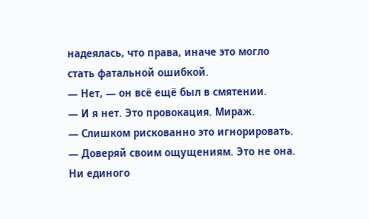надеялась, что права, иначе это могло стать фатальной ошибкой.
— Нет, — он всё ещё был в смятении.
— И я нет. Это провокация. Мираж.
— Слишком рискованно это игнорировать.
— Доверяй своим ощущениям. Это не она. Ни единого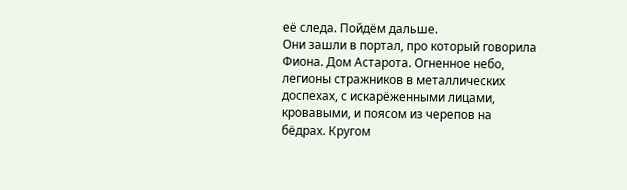её следа. Пойдём дальше.
Они зашли в портал, про который говорила Фиона. Дом Астарота. Огненное небо, легионы стражников в металлических доспехах, с искарёженными лицами, кровавыми, и поясом из черепов на бёдрах. Кругом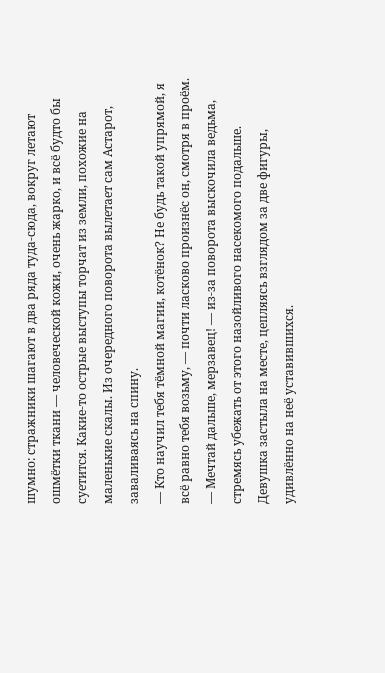шумно: стражники шагают в два ряда туда-сюда, вокруг летают ошмётки ткани — человеческой кожи, очень жарко, и всё будто бы суетится. Какие-то острые выступы торчат из земли, похожие на маленькие скалы. Из очередного поворота вылетает сам Астарот, заваливаясь на спину.
— Кто научил тебя тёмной магии, котёнок? Не будь такой упрямой, я всё равно тебя возьму, — почти ласково произнёс он, смотря в проём.
— Мечтай дальше, мерзавец! — из-за поворота выскочила ведьма, стремясь убежать от этого назойливого насекомого подальше. Девушка застыла на месте, цепляясь взглядом за две фигуры, удивлённо на неё уставившихся.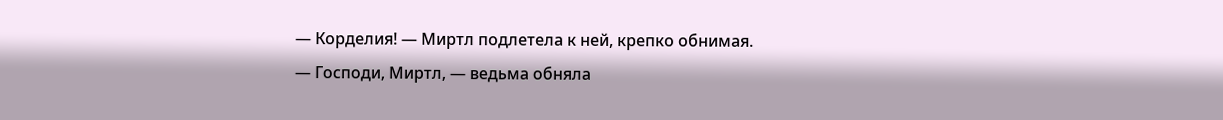— Корделия! — Миртл подлетела к ней, крепко обнимая.
— Господи, Миртл, — ведьма обняла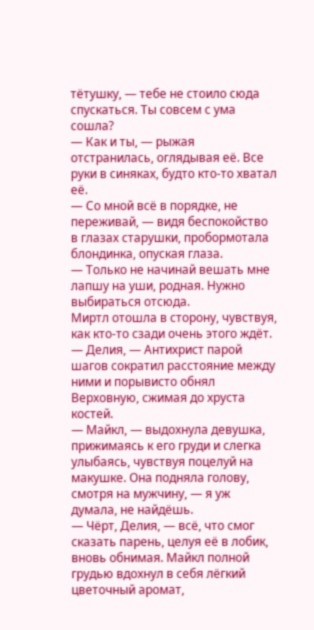тётушку, — тебе не стоило сюда спускаться. Ты совсем с ума сошла?
— Как и ты, — рыжая отстранилась, оглядывая её. Все руки в синяках, будто кто-то хватал её.
— Со мной всё в порядке, не переживай, — видя беспокойство в глазах старушки, пробормотала блондинка, опуская глаза.
— Только не начинай вешать мне лапшу на уши, родная. Нужно выбираться отсюда.
Миртл отошла в сторону, чувствуя, как кто-то сзади очень этого ждёт.
— Делия, — Антихрист парой шагов сократил расстояние между ними и порывисто обнял Верховную, сжимая до хруста костей.
— Майкл, — выдохнула девушка, прижимаясь к его груди и слегка улыбаясь, чувствуя поцелуй на макушке. Она подняла голову, смотря на мужчину, — я уж думала, не найдёшь.
— Чёрт, Делия, — всё, что смог сказать парень, целуя её в лобик, вновь обнимая. Майкл полной грудью вдохнул в себя лёгкий цветочный аромат,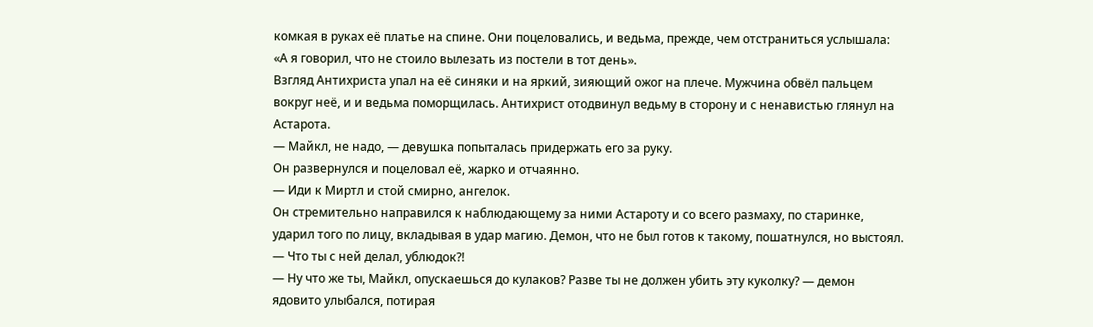комкая в руках её платье на спине. Они поцеловались, и ведьма, прежде, чем отстраниться услышала: «А я говорил, что не стоило вылезать из постели в тот день».
Взгляд Антихриста упал на её синяки и на яркий, зияющий ожог на плече. Мужчина обвёл пальцем вокруг неё, и и ведьма поморщилась. Антихрист отодвинул ведьму в сторону и с ненавистью глянул на Астарота.
— Майкл, не надо, — девушка попыталась придержать его за руку.
Он развернулся и поцеловал её, жарко и отчаянно.
— Иди к Миртл и стой смирно, ангелок.
Он стремительно направился к наблюдающему за ними Астароту и со всего размаху, по старинке, ударил того по лицу, вкладывая в удар магию. Демон, что не был готов к такому, пошатнулся, но выстоял.
— Что ты с ней делал, ублюдок?!
— Ну что же ты, Майкл, опускаешься до кулаков? Разве ты не должен убить эту куколку? — демон ядовито улыбался, потирая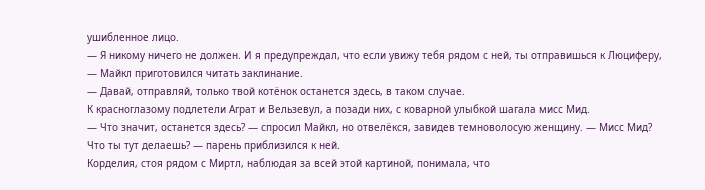ушибленное лицо.
— Я никому ничего не должен. И я предупреждал, что если увижу тебя рядом с ней, ты отправишься к Люциферу, — Майкл приготовился читать заклинание.
— Давай, отправляй, только твой котёнок останется здесь, в таком случае.
К красноглазому подлетели Аграт и Вельзевул, а позади них, с коварной улыбкой шагала мисс Мид.
— Что значит, останется здесь? — спросил Майкл, но отвелёкся, завидев темноволосую женщину. — Мисс Мид? Что ты тут делаешь? — парень приблизился к ней.
Корделия, стоя рядом с Миртл, наблюдая за всей этой картиной, понимала, что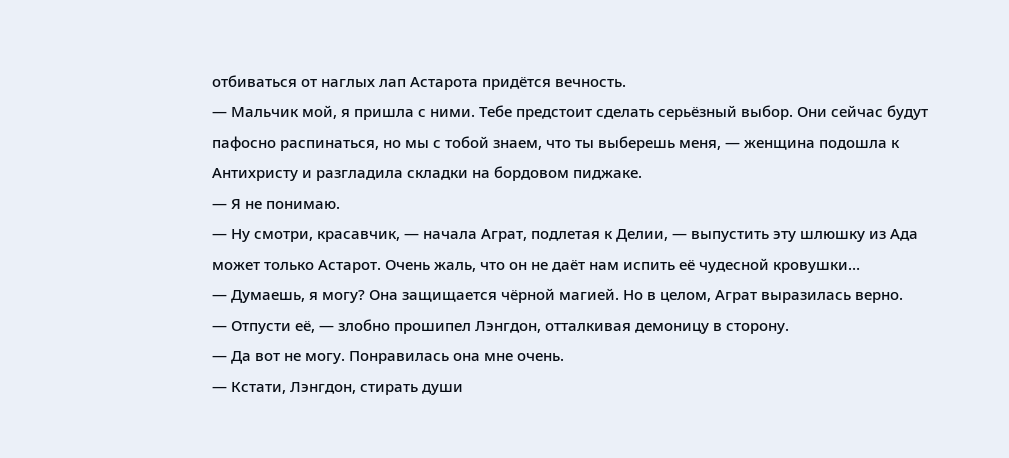отбиваться от наглых лап Астарота придётся вечность.
— Мальчик мой, я пришла с ними. Тебе предстоит сделать серьёзный выбор. Они сейчас будут пафосно распинаться, но мы с тобой знаем, что ты выберешь меня, — женщина подошла к Антихристу и разгладила складки на бордовом пиджаке.
— Я не понимаю.
— Ну смотри, красавчик, — начала Аграт, подлетая к Делии, — выпустить эту шлюшку из Ада может только Астарот. Очень жаль, что он не даёт нам испить её чудесной кровушки…
— Думаешь, я могу? Она защищается чёрной магией. Но в целом, Аграт выразилась верно.
— Отпусти её, — злобно прошипел Лэнгдон, отталкивая демоницу в сторону.
— Да вот не могу. Понравилась она мне очень.
— Кстати, Лэнгдон, стирать души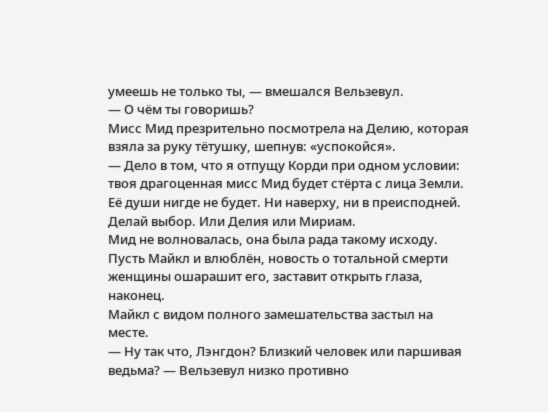умеешь не только ты, — вмешался Вельзевул.
— О чём ты говоришь?
Мисс Мид презрительно посмотрела на Делию, которая взяла за руку тётушку, шепнув: «успокойся».
— Дело в том, что я отпущу Корди при одном условии: твоя драгоценная мисс Мид будет стёрта с лица Земли. Её души нигде не будет. Ни наверху, ни в преисподней. Делай выбор. Или Делия или Мириам.
Мид не волновалась, она была рада такому исходу. Пусть Майкл и влюблён, новость о тотальной смерти женщины ошарашит его, заставит открыть глаза, наконец.
Майкл с видом полного замешательства застыл на месте.
— Ну так что, Лэнгдон? Близкий человек или паршивая ведьма? — Вельзевул низко противно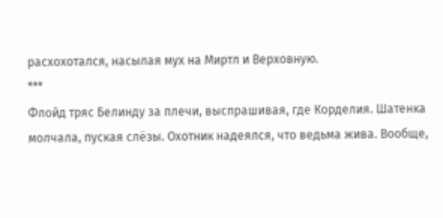расхохотался, насылая мух на Миртл и Верховную.
***
Флойд тряс Белинду за плечи, выспрашивая, где Корделия. Шатенка молчала, пуская слёзы. Охотник надеялся, что ведьма жива. Вообще,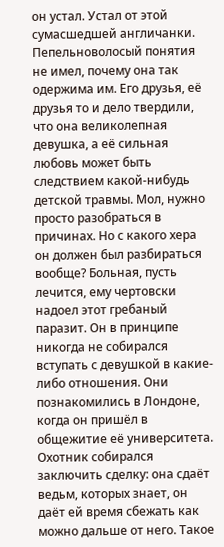он устал. Устал от этой сумасшедшей англичанки. Пепельноволосый понятия не имел, почему она так одержима им. Его друзья, её друзья то и дело твердили, что она великолепная девушка, а её сильная любовь может быть следствием какой-нибудь детской травмы. Мол, нужно просто разобраться в причинах. Но с какого хера он должен был разбираться вообще? Больная, пусть лечится, ему чертовски надоел этот гребаный паразит. Он в принципе никогда не собирался вступать с девушкой в какие-либо отношения. Они познакомились в Лондоне, когда он пришёл в общежитие её университета. Охотник собирался заключить сделку: она сдаёт ведьм, которых знает, он даёт ей время сбежать как можно дальше от него. Такое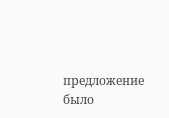предложение было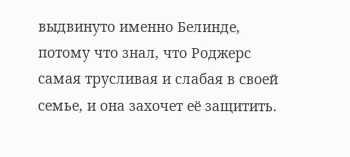выдвинуто именно Белинде, потому что знал, что Роджерс самая трусливая и слабая в своей семье, и она захочет её защитить.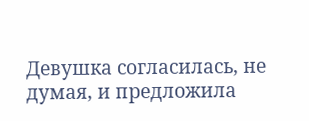Девушка согласилась, не думая, и предложила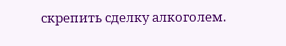скрепить сделку алкоголем.